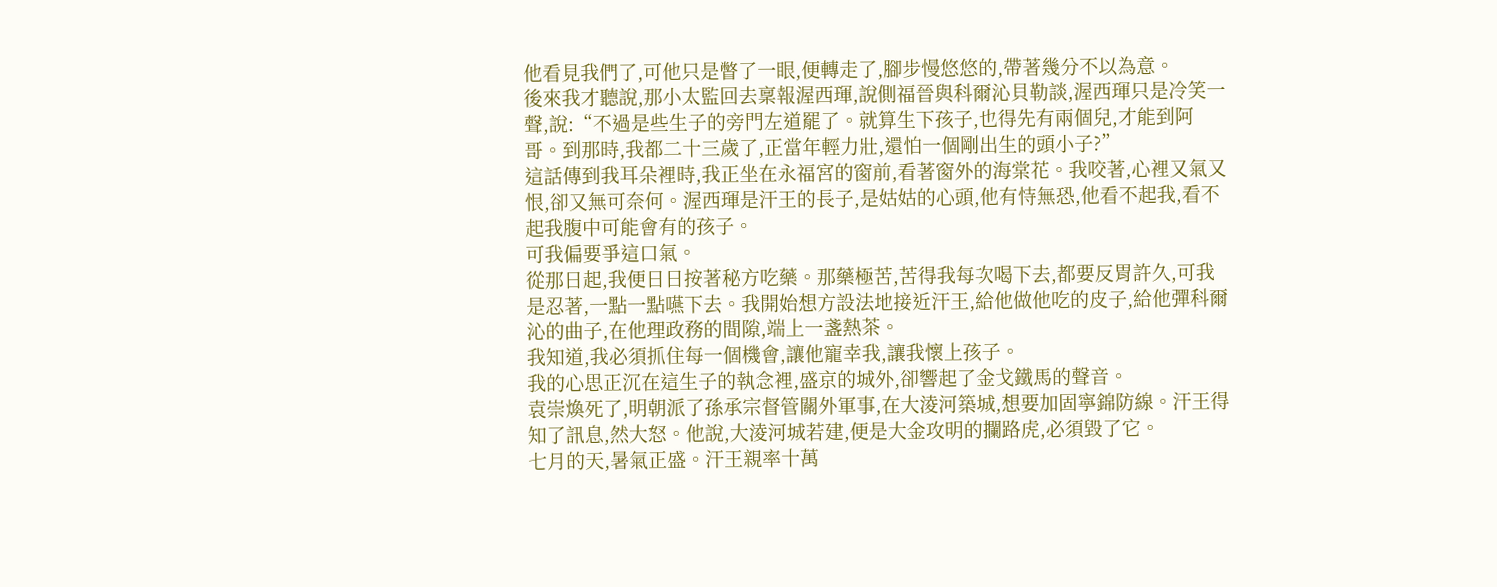他看見我們了,可他只是瞥了一眼,便轉走了,腳步慢悠悠的,帶著幾分不以為意。
後來我才聽說,那小太監回去稟報渥西琿,說側福晉與科爾沁貝勒談,渥西琿只是冷笑一聲,說:“不過是些生子的旁門左道罷了。就算生下孩子,也得先有兩個兒,才能到阿哥。到那時,我都二十三歲了,正當年輕力壯,還怕一個剛出生的頭小子?”
這話傳到我耳朵裡時,我正坐在永福宮的窗前,看著窗外的海棠花。我咬著,心裡又氣又恨,卻又無可奈何。渥西琿是汗王的長子,是姑姑的心頭,他有恃無恐,他看不起我,看不起我腹中可能會有的孩子。
可我偏要爭這口氣。
從那日起,我便日日按著秘方吃藥。那藥極苦,苦得我每次喝下去,都要反胃許久,可我是忍著,一點一點嚥下去。我開始想方設法地接近汗王,給他做他吃的皮子,給他彈科爾沁的曲子,在他理政務的間隙,端上一盞熱茶。
我知道,我必須抓住每一個機會,讓他寵幸我,讓我懷上孩子。
我的心思正沉在這生子的執念裡,盛京的城外,卻響起了金戈鐵馬的聲音。
袁崇煥死了,明朝派了孫承宗督管關外軍事,在大淩河築城,想要加固寧錦防線。汗王得知了訊息,然大怒。他說,大淩河城若建,便是大金攻明的攔路虎,必須毀了它。
七月的天,暑氣正盛。汗王親率十萬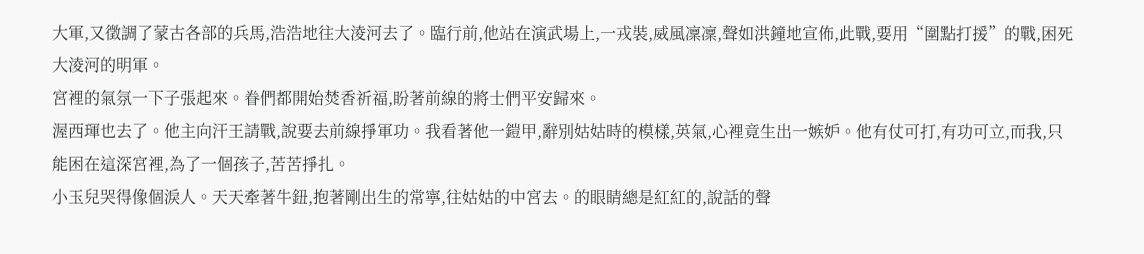大軍,又徵調了蒙古各部的兵馬,浩浩地往大淩河去了。臨行前,他站在演武場上,一戎裝,威風凜凜,聲如洪鐘地宣佈,此戰,要用“圍點打援”的戰,困死大淩河的明軍。
宮裡的氣氛一下子張起來。眷們都開始焚香祈福,盼著前線的將士們平安歸來。
渥西琿也去了。他主向汗王請戰,說要去前線掙軍功。我看著他一鎧甲,辭別姑姑時的模樣,英氣,心裡竟生出一嫉妒。他有仗可打,有功可立,而我,只能困在這深宮裡,為了一個孩子,苦苦掙扎。
小玉兒哭得像個淚人。天天牽著牛鈕,抱著剛出生的常寧,往姑姑的中宮去。的眼睛總是紅紅的,說話的聲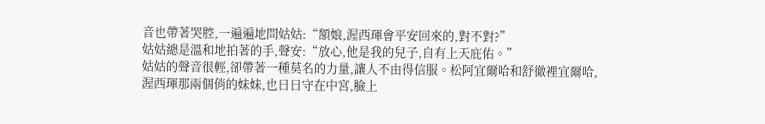音也帶著哭腔,一遍遍地問姑姑:“額娘,渥西琿會平安回來的,對不對?”
姑姑總是溫和地拍著的手,聲安:“放心,他是我的兒子,自有上天庇佑。”
姑姑的聲音很輕,卻帶著一種莫名的力量,讓人不由得信服。松阿宜爾哈和舒徹裡宜爾哈,渥西琿那兩個俏的妹妹,也日日守在中宮,臉上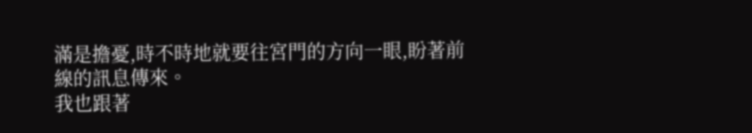滿是擔憂,時不時地就要往宮門的方向一眼,盼著前線的訊息傳來。
我也跟著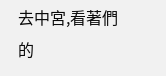去中宮,看著們的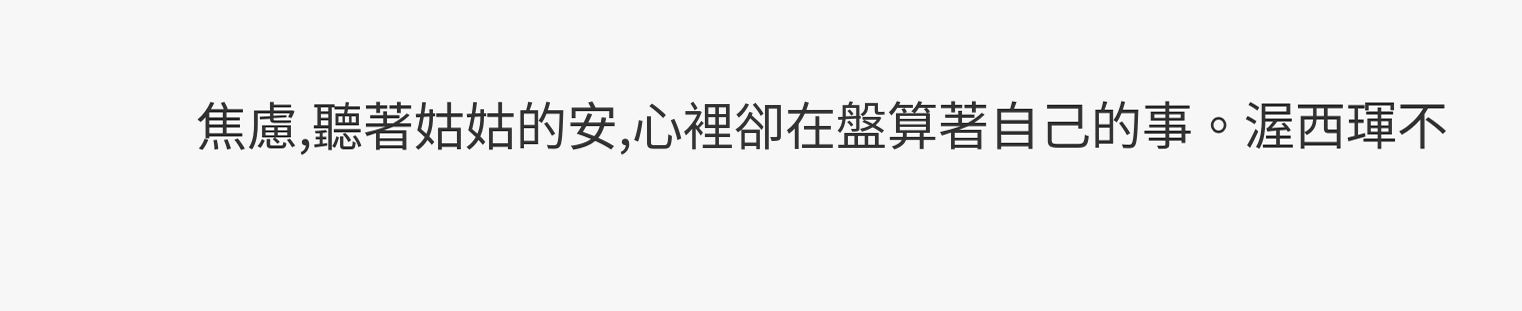焦慮,聽著姑姑的安,心裡卻在盤算著自己的事。渥西琿不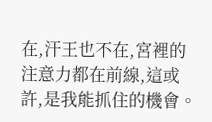在,汗王也不在,宮裡的注意力都在前線,這或許,是我能抓住的機會。